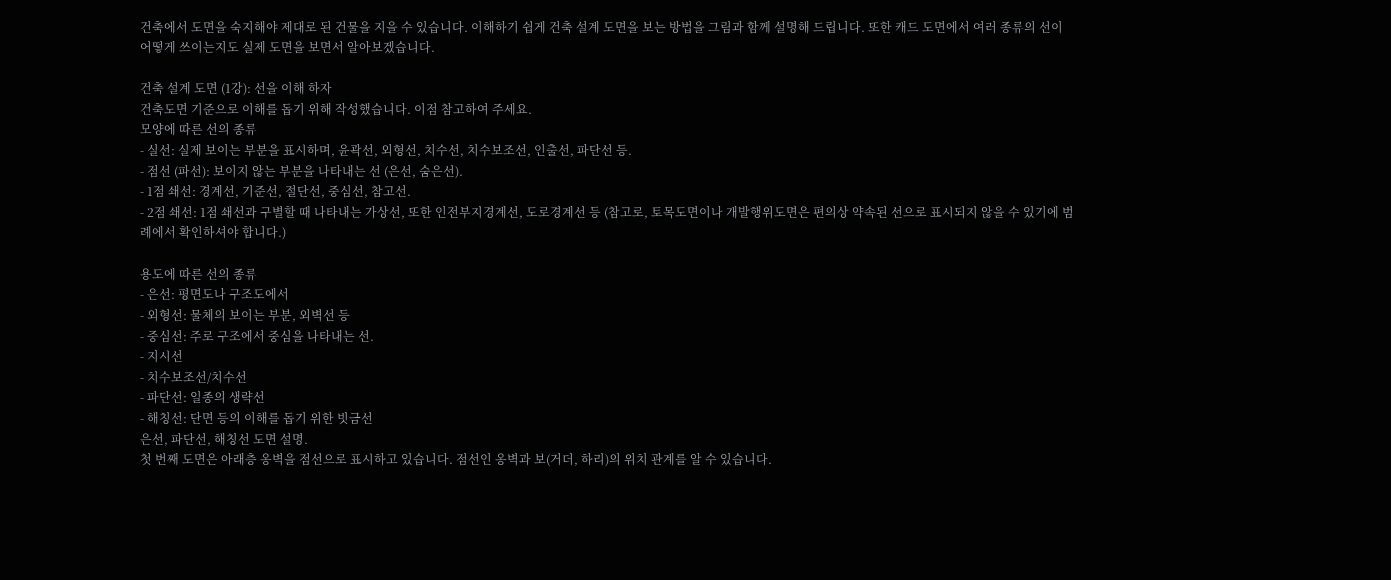건축에서 도면을 숙지해야 제대로 된 건물을 지을 수 있습니다. 이해하기 쉽게 건축 설계 도면을 보는 방법을 그림과 함께 설명해 드립니다. 또한 캐드 도면에서 여러 종류의 선이 어떻게 쓰이는지도 실제 도면을 보면서 알아보겠습니다.

건축 설계 도면 (1강): 선을 이해 하자
건축도면 기준으로 이해를 돕기 위해 작성했습니다. 이점 참고하여 주세요.
모양에 따른 선의 종류
- 실선: 실제 보이는 부분을 표시하며, 윤곽선, 외형선, 치수선, 치수보조선, 인출선, 파단선 등.
- 점선 (파선): 보이지 않는 부분을 나타내는 선 (은선, 숨은선).
- 1점 쇄선: 경계선, 기준선, 절단선, 중심선, 참고선.
- 2점 쇄선: 1점 쇄선과 구별할 때 나타내는 가상선, 또한 인전부지경계선, 도로경계선 등 (참고로, 토목도면이나 개발행위도면은 편의상 약속된 선으로 표시되지 않을 수 있기에 범례에서 확인하셔야 합니다.)

용도에 따른 선의 종류
- 은선: 평면도나 구조도에서
- 외형선: 물체의 보이는 부분, 외벽선 등
- 중심선: 주로 구조에서 중심을 나타내는 선.
- 지시선
- 치수보조선/치수선
- 파단선: 일종의 생략선
- 해칭선: 단면 등의 이해를 돕기 위한 빗금선
은선, 파단선, 해칭선 도면 설명.
첫 번째 도면은 아래층 옹벽을 점선으로 표시하고 있습니다. 점선인 옹벽과 보(거더, 하리)의 위치 관계를 알 수 있습니다.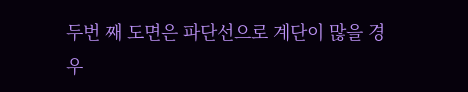두번 째 도면은 파단선으로 계단이 많을 경우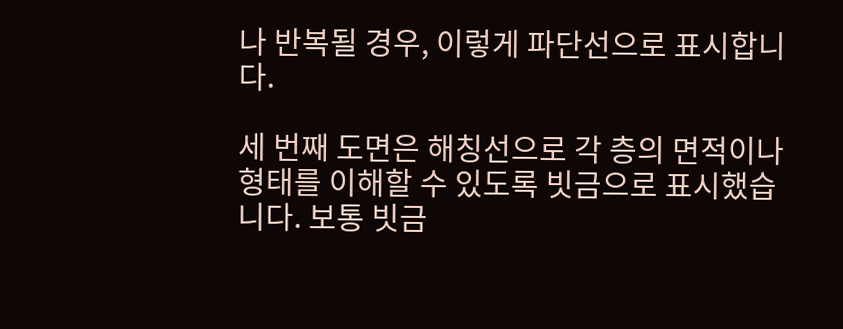나 반복될 경우, 이렇게 파단선으로 표시합니다.

세 번째 도면은 해칭선으로 각 층의 면적이나 형태를 이해할 수 있도록 빗금으로 표시했습니다. 보통 빗금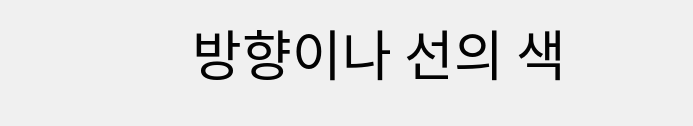방향이나 선의 색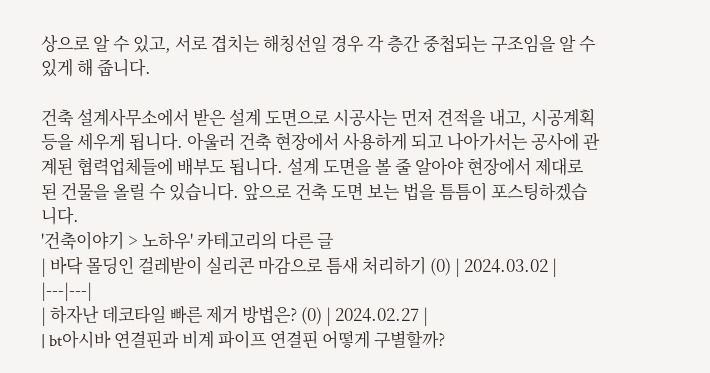상으로 알 수 있고, 서로 겹치는 해칭선일 경우 각 층간 중첩되는 구조임을 알 수 있게 해 줍니다.

건축 설계사무소에서 받은 설계 도면으로 시공사는 먼저 견적을 내고, 시공계획 등을 세우게 됩니다. 아울러 건축 현장에서 사용하게 되고 나아가서는 공사에 관계된 협력업체들에 배부도 됩니다. 설계 도면을 볼 줄 알아야 현장에서 제대로 된 건물을 올릴 수 있습니다. 앞으로 건축 도면 보는 법을 틈틈이 포스팅하겠습니다.
'건축이야기 > 노하우' 카테고리의 다른 글
| 바닥 몰딩인 걸레받이 실리콘 마감으로 틈새 처리하기 (0) | 2024.03.02 |
|---|---|
| 하자난 데코타일 빠른 제거 방법은? (0) | 2024.02.27 |
| bt아시바 연결핀과 비계 파이프 연결핀 어떻게 구별할까?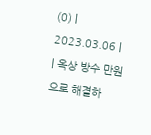(0) | 2023.03.06 |
| 옥상 방수 만원으로 해결하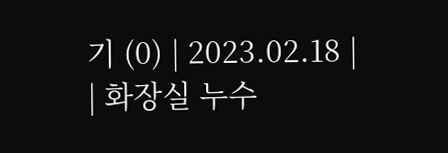기 (0) | 2023.02.18 |
| 화장실 누수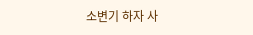소변기 하자 사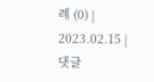례 (0) | 2023.02.15 |
댓글